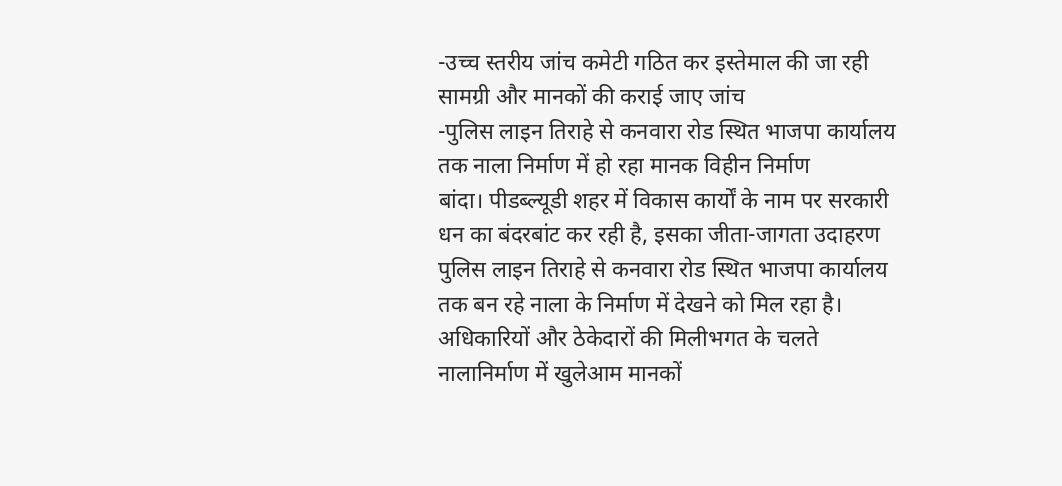-उच्च स्तरीय जांच कमेटी गठित कर इस्तेमाल की जा रही सामग्री और मानकों की कराई जाए जांच
-पुलिस लाइन तिराहे से कनवारा रोड स्थित भाजपा कार्यालय तक नाला निर्माण में हो रहा मानक विहीन निर्माण
बांदा। पीडब्ल्यूडी शहर में विकास कार्यों के नाम पर सरकारी धन का बंदरबांट कर रही है, इसका जीता-जागता उदाहरण पुलिस लाइन तिराहे से कनवारा रोड स्थित भाजपा कार्यालय तक बन रहे नाला के निर्माण में देखने को मिल रहा है। अधिकारियों और ठेकेदारों की मिलीभगत के चलते नालानिर्माण में खुलेआम मानकों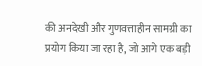की अनदेखी और गुणवत्ताहीन सामग्री का प्रयोग किया जा रहा है, जो आगे एक बड़ी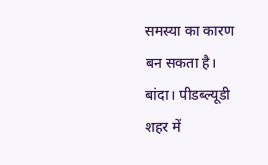समस्या का कारण बन सकता है।
बांदा। पीडब्ल्यूडी शहर में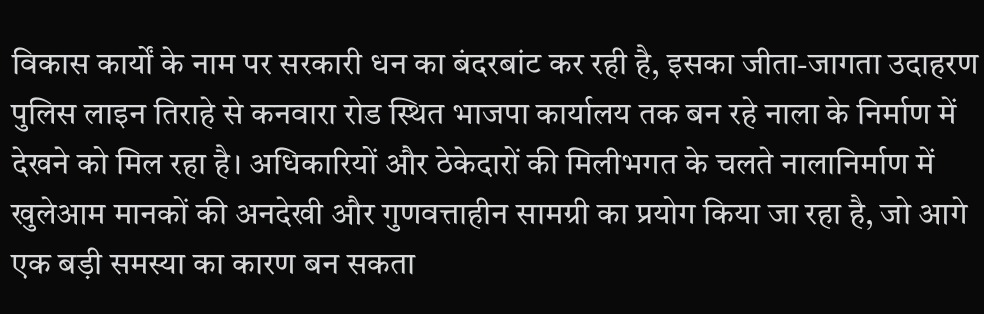विकास कार्यों के नाम पर सरकारी धन का बंदरबांट कर रही है, इसका जीता-जागता उदाहरण पुलिस लाइन तिराहे से कनवारा रोड स्थित भाजपा कार्यालय तक बन रहे नाला के निर्माण में देखने को मिल रहा है। अधिकारियों और ठेकेदारों की मिलीभगत के चलते नालानिर्माण में खुलेआम मानकों की अनदेखी और गुणवत्ताहीन सामग्री का प्रयोग किया जा रहा है, जो आगे एक बड़ी समस्या का कारण बन सकता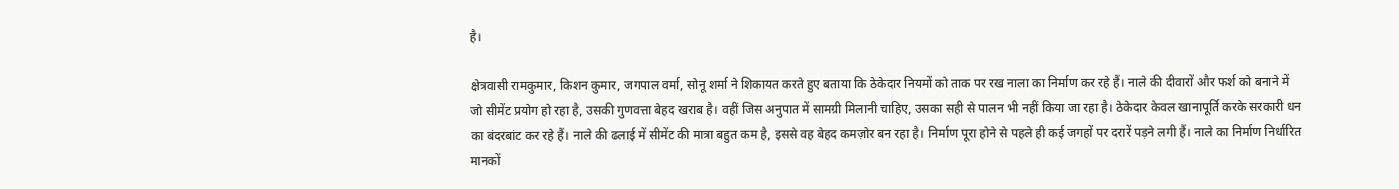है।

क्षेत्रवासी रामकुमार, किशन कुमार, जगपाल वर्मा, सोनू शर्मा ने शिकायत करते हुए बताया कि ठेकेदार नियमों को ताक पर रख नाला का निर्माण कर रहे हैं। नाले की दीवारों और फर्श को बनाने में जो सीमेंट प्रयोग हो रहा है, उसकी गुणवत्ता बेहद खराब है। वहीं जिस अनुपात में सामग्री मिलानी चाहिए, उसका सही से पालन भी नहीं किया जा रहा है। ठेकेदार केवल खानापूर्ति करके सरकारी धन का बंदरबांट कर रहे हैं। नाले की ढलाई में सीमेंट की मात्रा बहुत कम है, इससे वह बेहद कमज़ोर बन रहा है। निर्माण पूरा होने से पहले ही कई जगहों पर दरारें पड़ने लगी हैं। नाले का निर्माण निर्धारित मानकों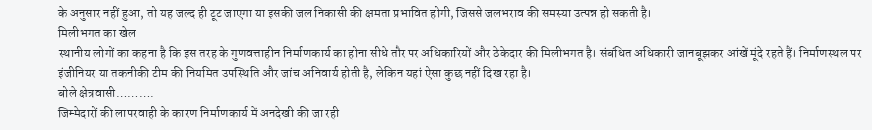के अनुसार नहीं हुआ, तो यह जल्द ही टूट जाएगा या इसकी जल निकासी की क्षमता प्रभावित होगी, जिससे जलभराव की समस्या उत्पन्न हो सकती है।
मिलीभगत का खेल
स्थानीय लोगों का कहना है कि इस तरह के गुणवत्ताहीन निर्माणकार्य का होना सीधे तौर पर अधिकारियों और ठेकेदार की मिलीभगत है। संबंधित अधिकारी जानबूझकर आंखें मूंदे रहते हैं। निर्माणस्थल पर इंजीनियर या तकनीकी टीम की नियमित उपस्थिति और जांच अनिवार्य होती है, लेकिन यहां ऐसा कुछ नहीं दिख रहा है।
बोले क्षेत्रवासी……….
जिम्मेदारों की लापरवाही के कारण निर्माणकार्य में अनदेखी की जा रही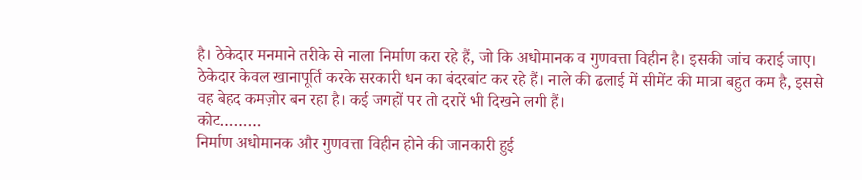है। ठेकेदार मनमाने तरीके से नाला निर्माण करा रहे हैं, जो कि अधोमानक व गुणवत्ता विहीन है। इसकी जांच कराई जाए।
ठेकेदार केवल खानापूर्ति करके सरकारी धन का बंदरबांट कर रहे हैं। नाले की ढलाई में सीमेंट की मात्रा बहुत कम है, इससे वह बेहद कमज़ोर बन रहा है। कई जगहों पर तो दरारें भी दिखने लगी हैं।
कोट………
निर्माण अधोमानक और गुणवत्ता विहीन होने की जानकारी हुई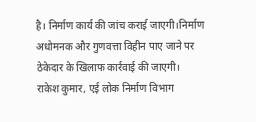है। निर्माण कार्य की जांच कराई जाएगी।निर्माण अधोमनक और गुणवत्ता विहीन पाए जाने पर ठेकेदार के खिलाफ कार्रवाई की जाएगी।
राकेश कुमार, एई लोक निर्माण विभाग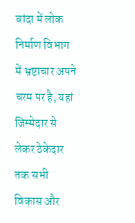बांदा में लोक निर्माण विभाग में भ्रष्टाचार अपने चरम पर है, यहां जिम्मेदार से लेकर ठेकेदार तक सभी विकास और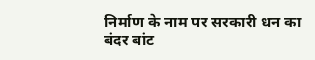निर्माण के नाम पर सरकारी धन का बंदर बांट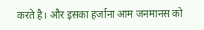करते है। और इसका हर्जाना आम जनमानस को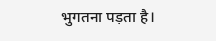भुगतना पड़ता है।